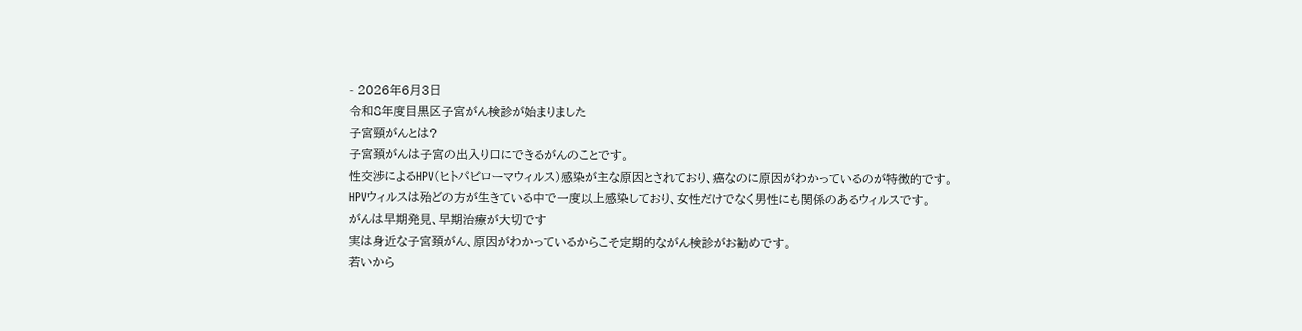- 2026年6月3日
令和8年度目黒区子宮がん検診が始まりました
子宮頸がんとは?
子宮頚がんは子宮の出入り口にできるがんのことです。
性交渉によるHPV(ヒトパピローマウィルス)感染が主な原因とされており、癌なのに原因がわかっているのが特徴的です。
HPVウィルスは殆どの方が生きている中で一度以上感染しており、女性だけでなく男性にも関係のあるウィルスです。
がんは早期発見、早期治療が大切です
実は身近な子宮頚がん、原因がわかっているからこそ定期的ながん検診がお勧めです。
若いから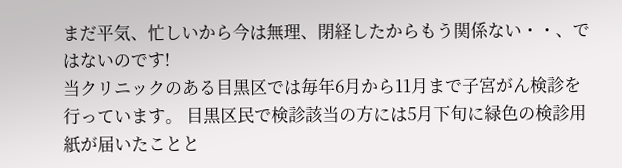まだ平気、忙しいから今は無理、閉経したからもう関係ない・・、ではないのです!
当クリニックのある目黒区では毎年6月から11月まで子宮がん検診を行っています。 目黒区民で検診該当の方には5月下旬に緑色の検診用紙が届いたことと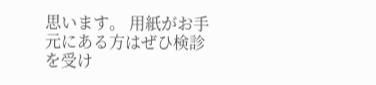思います。 用紙がお手元にある方はぜひ検診を受け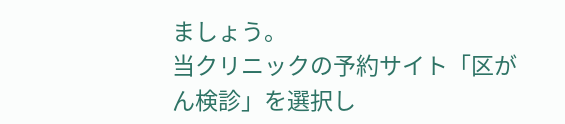ましょう。
当クリニックの予約サイト「区がん検診」を選択し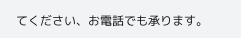てください、お電話でも承ります。